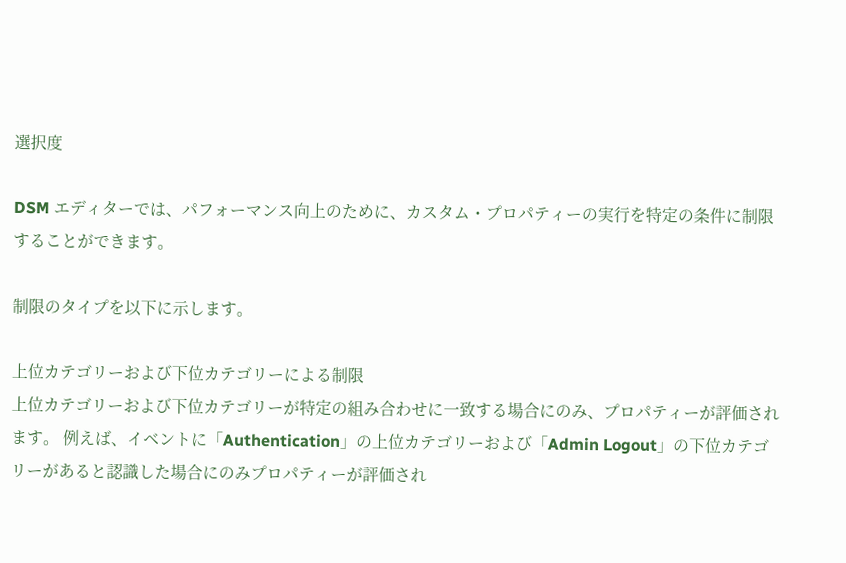選択度

DSM エディターでは、パフォーマンス向上のために、カスタム・プロパティーの実行を特定の条件に制限することができます。

制限のタイプを以下に示します。

上位カテゴリーおよび下位カテゴリーによる制限
上位カテゴリーおよび下位カテゴリーが特定の組み合わせに一致する場合にのみ、プロパティーが評価されます。 例えば、イベントに「Authentication」の上位カテゴリーおよび「Admin Logout」の下位カテゴリーがあると認識した場合にのみプロパティーが評価され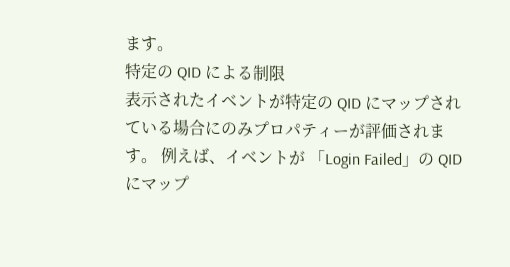ます。
特定の QID による制限
表示されたイベントが特定の QID にマップされている場合にのみプロパティーが評価されます。 例えば、イベントが 「Login Failed」の QID にマップ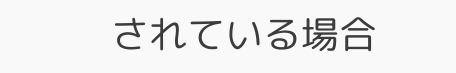されている場合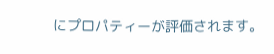にプロパティーが評価されます。